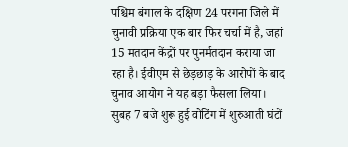पश्चिम बंगाल के दक्षिण 24 परगना जिले में चुनावी प्रक्रिया एक बार फिर चर्चा में है, जहां 15 मतदान केंद्रों पर पुनर्मतदान कराया जा रहा है। ईवीएम से छेड़छाड़ के आरोपों के बाद चुनाव आयोग ने यह बड़ा फैसला लिया। सुबह 7 बजे शुरू हुई वोटिंग में शुरुआती घंटों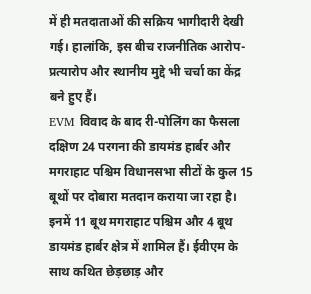में ही मतदाताओं की सक्रिय भागीदारी देखी गई। हालांकि, इस बीच राजनीतिक आरोप-प्रत्यारोप और स्थानीय मुद्दे भी चर्चा का केंद्र बने हुए हैं।
EVM विवाद के बाद री-पोलिंग का फैसला
दक्षिण 24 परगना की डायमंड हार्बर और मगराहाट पश्चिम विधानसभा सीटों के कुल 15 बूथों पर दोबारा मतदान कराया जा रहा है। इनमें 11 बूथ मगराहाट पश्चिम और 4 बूथ डायमंड हार्बर क्षेत्र में शामिल हैं। ईवीएम के साथ कथित छेड़छाड़ और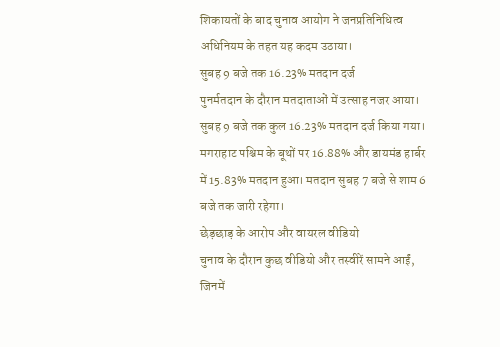शिकायतों के बाद चुनाव आयोग ने जनप्रतिनिधित्व अधिनियम के तहत यह कदम उठाया।
सुबह 9 बजे तक 16.23% मतदान दर्ज
पुनर्मतदान के दौरान मतदाताओं में उत्साह नजर आया। सुबह 9 बजे तक कुल 16.23% मतदान दर्ज किया गया। मगराहाट पश्चिम के बूथों पर 16.88% और डायमंड हार्बर में 15.83% मतदान हुआ। मतदान सुबह 7 बजे से शाम 6 बजे तक जारी रहेगा।
छेड़छाड़ के आरोप और वायरल वीडियो
चुनाव के दौरान कुछ वीडियो और तस्वीरें सामने आईं, जिनमें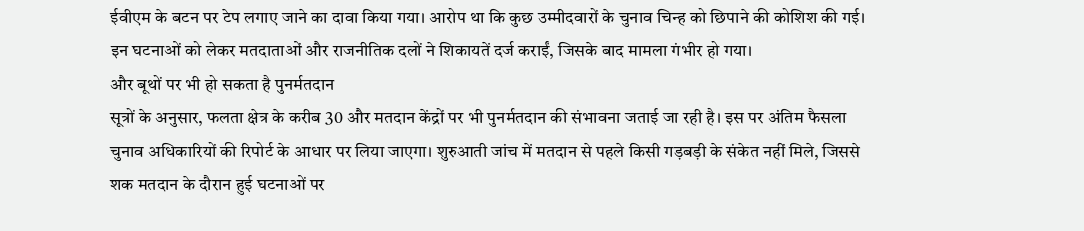ईवीएम के बटन पर टेप लगाए जाने का दावा किया गया। आरोप था कि कुछ उम्मीदवारों के चुनाव चिन्ह को छिपाने की कोशिश की गई। इन घटनाओं को लेकर मतदाताओं और राजनीतिक दलों ने शिकायतें दर्ज कराईं, जिसके बाद मामला गंभीर हो गया।
और बूथों पर भी हो सकता है पुनर्मतदान
सूत्रों के अनुसार, फलता क्षेत्र के करीब 30 और मतदान केंद्रों पर भी पुनर्मतदान की संभावना जताई जा रही है। इस पर अंतिम फैसला चुनाव अधिकारियों की रिपोर्ट के आधार पर लिया जाएगा। शुरुआती जांच में मतदान से पहले किसी गड़बड़ी के संकेत नहीं मिले, जिससे शक मतदान के दौरान हुई घटनाओं पर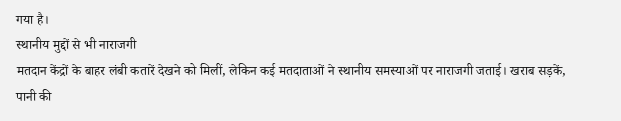गया है।
स्थानीय मुद्दों से भी नाराजगी
मतदान केंद्रों के बाहर लंबी कतारें देखने को मिलीं, लेकिन कई मतदाताओं ने स्थानीय समस्याओं पर नाराजगी जताई। खराब सड़कें, पानी की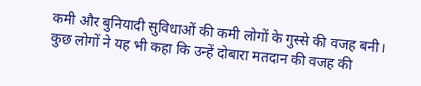कमी और बुनियादी सुविधाओं की कमी लोगों के गुस्से की वजह बनी। कुछ लोगों ने यह भी कहा कि उन्हें दोबारा मतदान की वजह की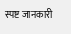स्पष्ट जानकारी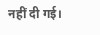नहीं दी गई।